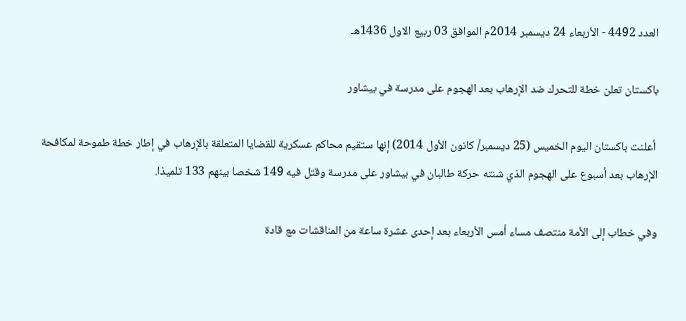العدد 4492 - الأربعاء 24 ديسمبر 2014م الموافق 03 ربيع الاول 1436هـ

باكستان تعلن خطة للتحرك ضد الإرهاب بعد الهجوم على مدرسة في بيشاور

 أعلنت باكستان اليوم الخميس (25 ديسمبر/ كانون الأول 2014) إنها ستقيم محاكم عسكرية للقضايا المتعلقة بالإرهاب في إطار خطة طموحة لمكافحة الإرهاب بعد أسبوع على الهجوم الذي شنته حركة طالبان في بيشاور على مدرسة وقتل فيه 149 شخصا بينهم 133 تلميذا.

وفي خطاب إلى الأمة منتصف مساء أمس الأربعاء بعد إحدى عشرة ساعة من المناقشات مع قادة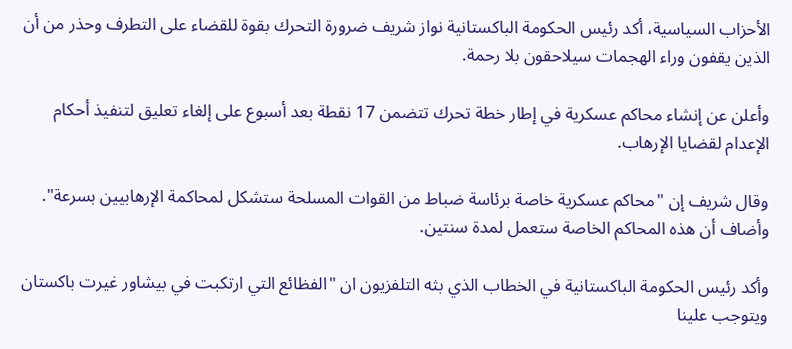الأحزاب السياسية، أكد رئيس الحكومة الباكستانية نواز شريف ضرورة التحرك بقوة للقضاء على التطرف وحذر من أن الذين يقفون وراء الهجمات سيلاحقون بلا رحمة.

وأعلن عن إنشاء محاكم عسكرية في إطار خطة تحرك تتضمن 17 نقطة بعد أسبوع على إلغاء تعليق لتنفيذ أحكام الإعدام لقضايا الإرهاب.

وقال شريف إن "محاكم عسكرية خاصة برئاسة ضباط من القوات المسلحة ستشكل لمحاكمة الإرهابيين بسرعة". وأضاف أن هذه المحاكم الخاصة ستعمل لمدة سنتين.

وأكد رئيس الحكومة الباكستانية في الخطاب الذي بثه التلفزيون ان "الفظائع التي ارتكبت في بيشاور غيرت باكستان ويتوجب علينا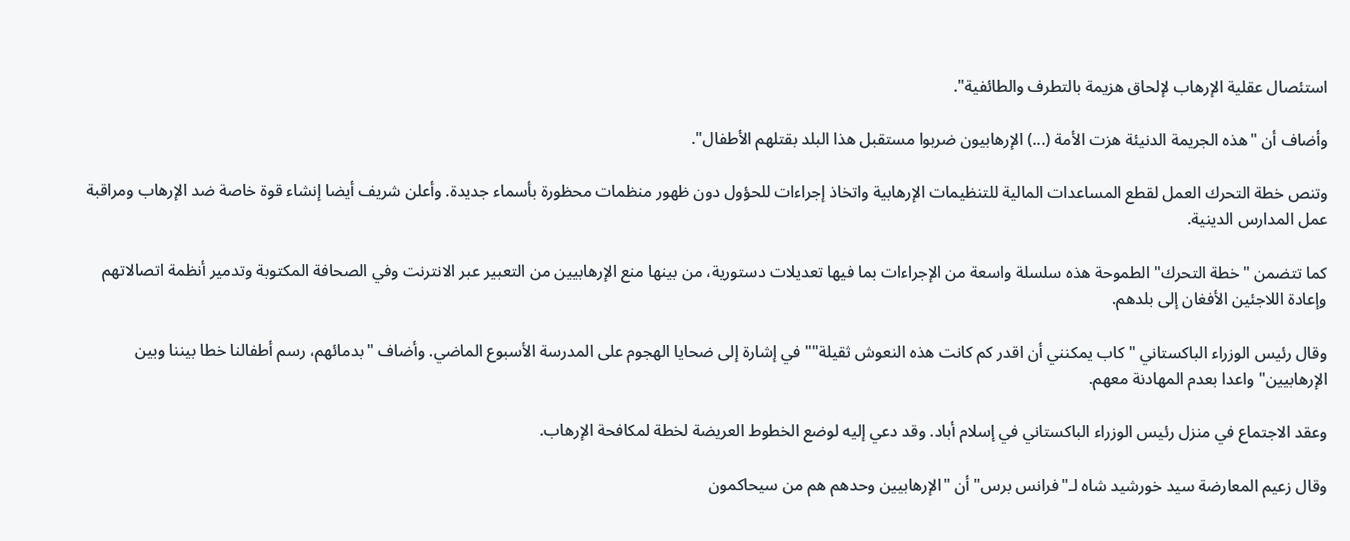استئصال عقلية الإرهاب لإلحاق هزيمة بالتطرف والطائفية".

وأضاف أن "هذه الجريمة الدنيئة هزت الأمة (...) الإرهابيون ضربوا مستقبل هذا البلد بقتلهم الأطفال".

وتنص خطة التحرك العمل لقطع المساعدات المالية للتنظيمات الإرهابية واتخاذ إجراءات للحؤول دون ظهور منظمات محظورة بأسماء جديدة. وأعلن شريف أيضا إنشاء قوة خاصة ضد الإرهاب ومراقبة عمل المدارس الدينية.

كما تتضمن "خطة التحرك" الطموحة هذه سلسلة واسعة من الإجراءات بما فيها تعديلات دستورية، من بينها منع الإرهابيين من التعبير عبر الانترنت وفي الصحافة المكتوبة وتدمير أنظمة اتصالاتهم وإعادة اللاجئين الأفغان إلى بلدهم.

وقال رئيس الوزراء الباكستاني "كاب يمكنني أن اقدر كم كانت هذه النعوش ثقيلة"" في إشارة إلى ضحايا الهجوم على المدرسة الأسبوع الماضي. وأضاف "بدمائهم، رسم أطفالنا خطا بيننا وبين الإرهابيين" واعدا بعدم المهادنة معهم.

وعقد الاجتماع في منزل رئيس الوزراء الباكستاني في إسلام أباد. وقد دعي إليه لوضع الخطوط العريضة لخطة لمكافحة الإرهاب.

وقال زعيم المعارضة سيد خورشيد شاه لـ"فرانس برس" أن "الإرهابيين وحدهم هم من سيحاكمون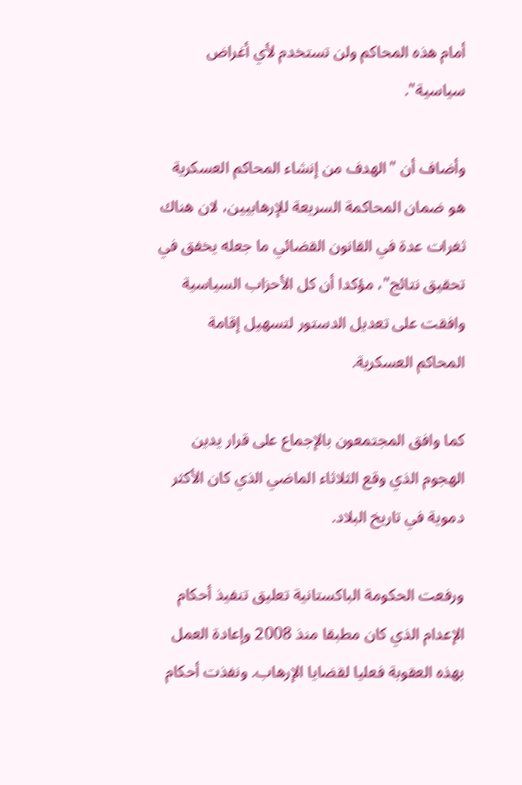أمام هذه المحاكم ولن تستخدم لأي أغراض سياسية".

وأضاف أن "الهدف من إنشاء المحاكم العسكرية هو ضمان المحاكمة السريعة للإرهابيين، لان هناك ثغرات عدة في القانون القضائي ما جعله يخفق في تحقيق نتائج"، مؤكدا أن كل الأحزاب السياسية وافقت على تعديل الدستور لتسهيل إقامة المحاكم العسكرية.

كما وافق المجتمعون بالإجماع على قرار يدين الهجوم الذي وقع الثلاثاء الماضي الذي كان الأكثر دموية في تاريخ البلاد.

ورفعت الحكومة الباكستانية تعليق تنفيذ أحكام الإعدام الذي كان مطبقا منذ 2008 وإعادة العمل بهذه العقوبة فعليا لقضايا الإرهاب. ونفذت أحكام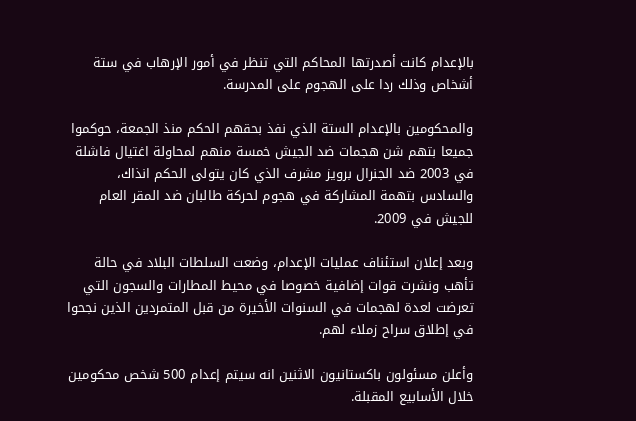بالإعدام كانت أصدرتها المحاكم التي تنظر في أمور الإرهاب في ستة أشخاص وذلك ردا على الهجوم على المدرسة.

والمحكومين بالإعدام الستة الذي نفذ بحقهم الحكم منذ الجمعة، حوكموا جميعا بتهم شن هجمات ضد الجيش خمسة منهم لمحاولة اغتيال فاشلة في 2003 ضد الجنرال برويز مشرف الذي كان يتولى الحكم انذاك، والسادس بتهمة المشاركة في هجوم لحركة طالبان ضد المقر العام للجيش في 2009.

وبعد إعلان استئناف عمليات الإعدام، وضعت السلطات البلاد في حالة تأهب ونشرت قوات إضافية خصوصا في محيط المطارات والسجون التي تعرضت لعدة لهجمات في السنوات الأخيرة من قبل المتمردين الذين نجحوا في إطلاق سراح زملاء لهم.

وأعلن مسئولون باكستانيون الاثنين انه سيتم إعدام 500 شخص محكومين خلال الأسابيع المقبلة.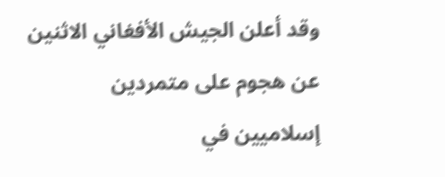وقد أعلن الجيش الأفغاني الاثنين عن هجوم على متمردين إسلاميين في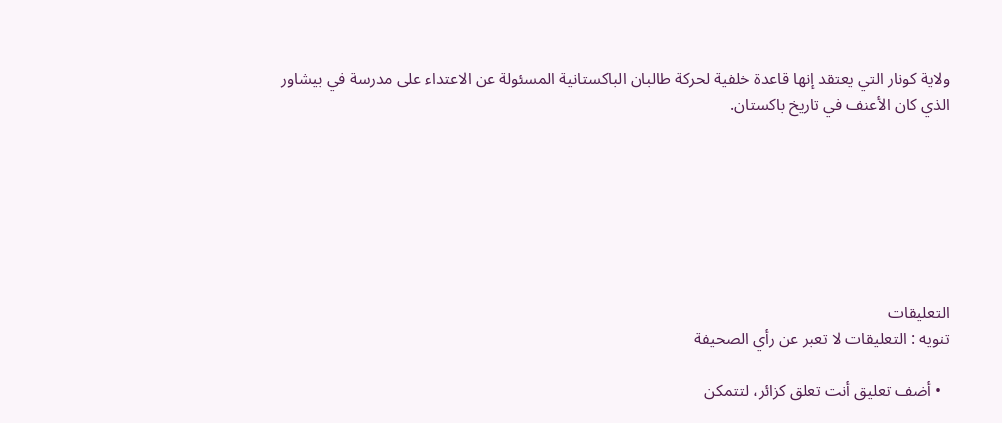ولاية كونار التي يعتقد إنها قاعدة خلفية لحركة طالبان الباكستانية المسئولة عن الاعتداء على مدرسة في بيشاور الذي كان الأعنف في تاريخ باكستان.







التعليقات
تنويه : التعليقات لا تعبر عن رأي الصحيفة

  • أضف تعليق أنت تعلق كزائر، لتتمكن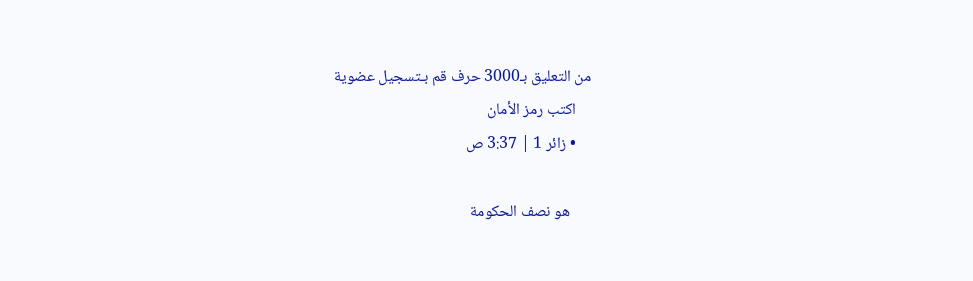من التعليق بـ3000 حرف قم بـتسجيل عضوية
    اكتب رمز الأمان
    • زائر 1 | 3:37 ص

      هو نصف الحكومة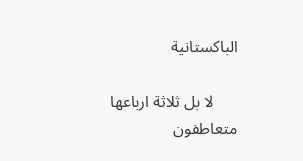الباكستانية

      لا بل ثلاثة ارباعها متعاطفون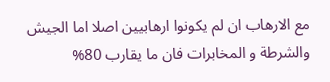مع الارهاب ان لم يكونوا ارهابيين اصلا اما الجيش والشرطة و المخابرات فان ما يقارب 80%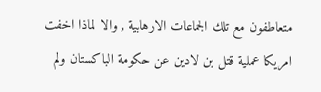متعاطفون مع تلك الجماعات الارهابية , والا لماذا اخفت امريكا عملية قتل بن لادين عن حكومة الباكستان ولم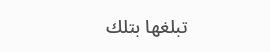تبلغها بتلك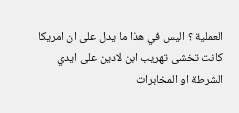العملية ؟ اليس في هذا ما يدل على ان امريكا كانت تخشى تهريب ابن لادين على ايدي الشرطة او المخابرات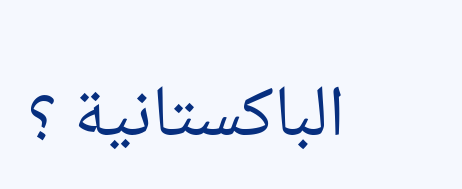الباكستانية ؟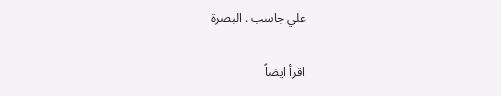علي جاسب . البصرة

اقرأ ايضاً